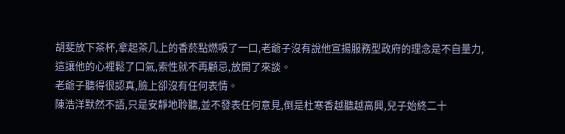胡斐放下茶杯,拿起茶几上的香菸點燃吸了一口,老爺子沒有說他宣揚服務型政府的理念是不自量力,這讓他的心裡鬆了口氣,索性就不再顧忌,放開了來談。
老爺子聽得很認真,臉上卻沒有任何表情。
陳浩洋默然不語,只是安靜地聆聽,並不發表任何意見,倒是杜寒香越聽越高興,兒子始終二十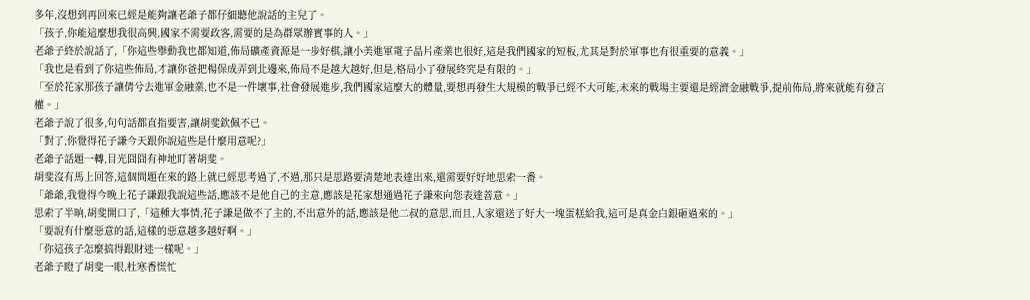多年,沒想到再回來已經是能夠讓老爺子都仔細聽他說話的主兒了。
「孩子,你能這麼想我很高興,國家不需要政客,需要的是為群眾辦實事的人。」
老爺子終於說話了,「你這些舉動我也都知道,佈局礦產資源是一步好棋,讓小美進軍電子晶片產業也很好,這是我們國家的短板,尤其是對於軍事也有很重要的意義。」
「我也是看到了你這些佈局,才讓你爸把楊保成弄到北邊來,佈局不是越大越好,但是,格局小了發展終究是有限的。」
「至於花家那孩子讓倩兮去進軍金融業,也不是一件壞事,社會發展進步,我們國家這麼大的體量,要想再發生大規模的戰爭已經不大可能,未來的戰場主要還是經濟金融戰爭,提前佈局,將來就能有發言權。」
老爺子說了很多,句句話都直指要害,讓胡斐欽佩不已。
「對了,你覺得花子謙今天跟你說這些是什麼用意呢?」
老爺子話題一轉,目光囧囧有神地盯著胡斐。
胡斐沒有馬上回答,這個問題在來的路上就已經思考過了,不過,那只是思路要清楚地表達出來,還需要好好地思索一番。
「爺爺,我覺得今晚上花子謙跟我說這些話,應該不是他自己的主意,應該是花家想通過花子謙來向您表達善意。」
思索了半晌,胡斐開口了,「這種大事情,花子謙是做不了主的,不出意外的話,應該是他二叔的意思,而且,人家還送了好大一塊蛋糕給我,這可是真金白銀砸過來的。」
「要說有什麼惡意的話,這樣的惡意越多越好啊。」
「你這孩子怎麼搞得跟財迷一樣呢。」
老爺子瞪了胡斐一眼,杜寒香慌忙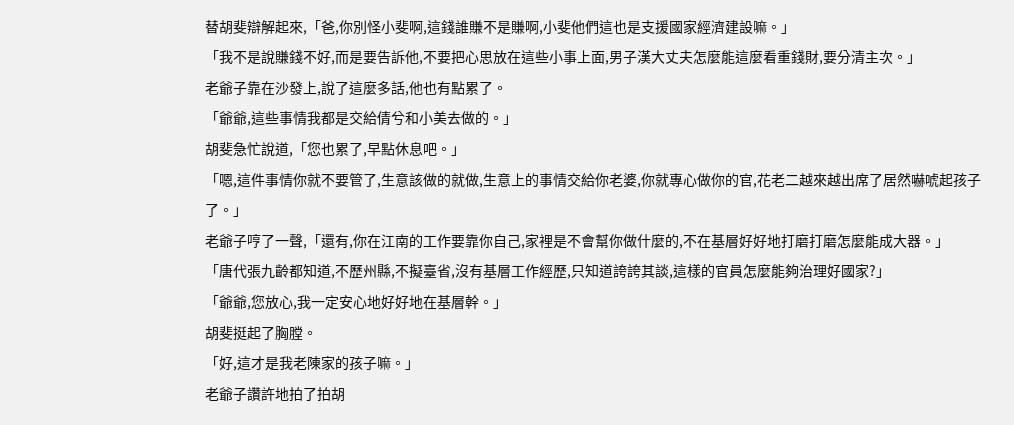替胡斐辯解起來,「爸,你別怪小斐啊,這錢誰賺不是賺啊,小斐他們這也是支援國家經濟建設嘛。」
「我不是說賺錢不好,而是要告訴他,不要把心思放在這些小事上面,男子漢大丈夫怎麼能這麼看重錢財,要分清主次。」
老爺子靠在沙發上,說了這麼多話,他也有點累了。
「爺爺,這些事情我都是交給倩兮和小美去做的。」
胡斐急忙說道,「您也累了,早點休息吧。」
「嗯,這件事情你就不要管了,生意該做的就做,生意上的事情交給你老婆,你就專心做你的官,花老二越來越出席了居然嚇唬起孩子了。」
老爺子哼了一聲,「還有,你在江南的工作要靠你自己,家裡是不會幫你做什麼的,不在基層好好地打磨打磨怎麼能成大器。」
「唐代張九齡都知道,不歷州縣,不擬臺省,沒有基層工作經歷,只知道誇誇其談,這樣的官員怎麼能夠治理好國家?」
「爺爺,您放心,我一定安心地好好地在基層幹。」
胡斐挺起了胸膛。
「好,這才是我老陳家的孩子嘛。」
老爺子讚許地拍了拍胡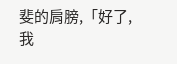斐的肩膀,「好了,我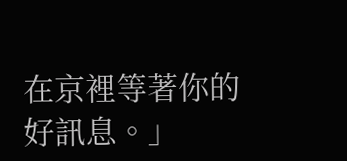在京裡等著你的好訊息。」